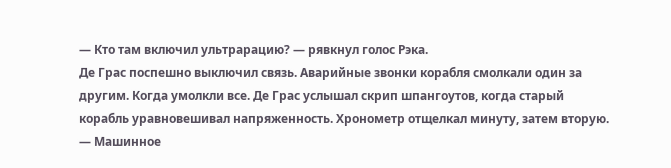— Кто там включил ультрарацию? — рявкнул голос Рэка.
Де Грас поспешно выключил связь. Аварийные звонки корабля смолкали один за другим. Когда умолкли все. Де Грас услышал скрип шпангоутов, когда старый корабль уравновешивал напряженность. Хронометр отщелкал минуту, затем вторую.
— Машинное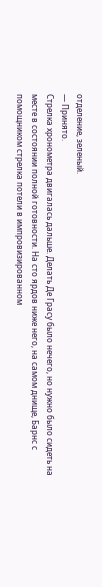отделение, зеленый.
— Принято.
Стрелка хронометра двигалась дальше. Делать Де Грасу было нечего, но нужно было сидеть на месте в состоянии полной готовности. На сто ярдов ниже него, на самом днище, Барнс с помощником стрелка потели в импровизированном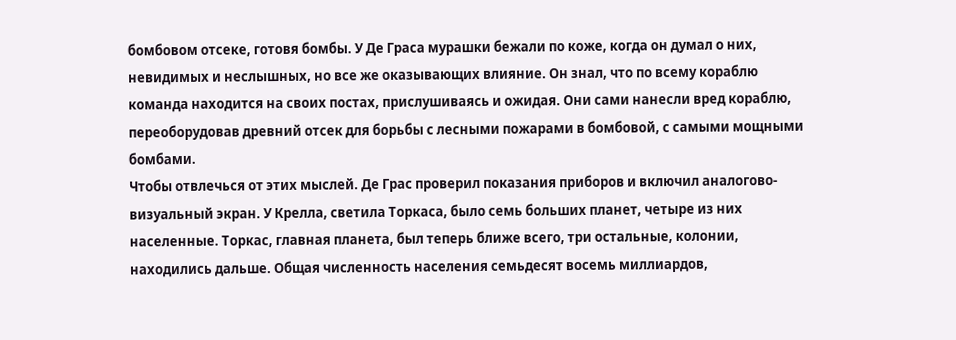бомбовом отсеке, готовя бомбы. У Де Граса мурашки бежали по коже, когда он думал о них, невидимых и неслышных, но все же оказывающих влияние. Он знал, что по всему кораблю команда находится на своих постах, прислушиваясь и ожидая. Они сами нанесли вред кораблю, переоборудовав древний отсек для борьбы с лесными пожарами в бомбовой, с самыми мощными бомбами.
Чтобы отвлечься от этих мыслей. Де Грас проверил показания приборов и включил аналогово-визуальный экран. У Крелла, светила Торкаса, было семь больших планет, четыре из них населенные. Торкас, главная планета, был теперь ближе всего, три остальные, колонии, находились дальше. Общая численность населения семьдесят восемь миллиардов,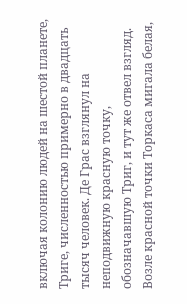включая колонию людей на шестой планете, Триге, численностью примерно в двадцать тысяч человек. Де Грас взглянул на неподвижную красную точку, обозначавшую Триг, и тут же отвел взгляд. Возле красной точки Торкаса мигала белая,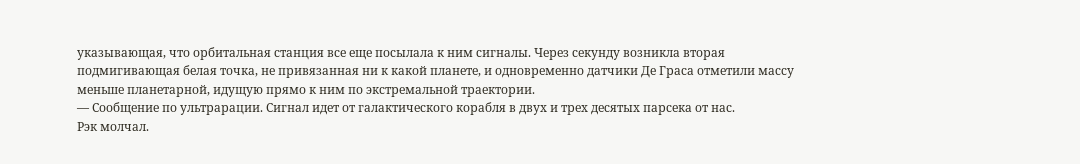указывающая, что орбитальная станция все еще посылала к ним сигналы. Через секунду возникла вторая подмигивающая белая точка, не привязанная ни к какой планете, и одновременно датчики Де Граса отметили массу меньше планетарной, идущую прямо к ним по экстремальной траектории.
— Сообщение по ультрарации. Сигнал идет от галактического корабля в двух и трех десятых парсека от нас.
Рэк молчал.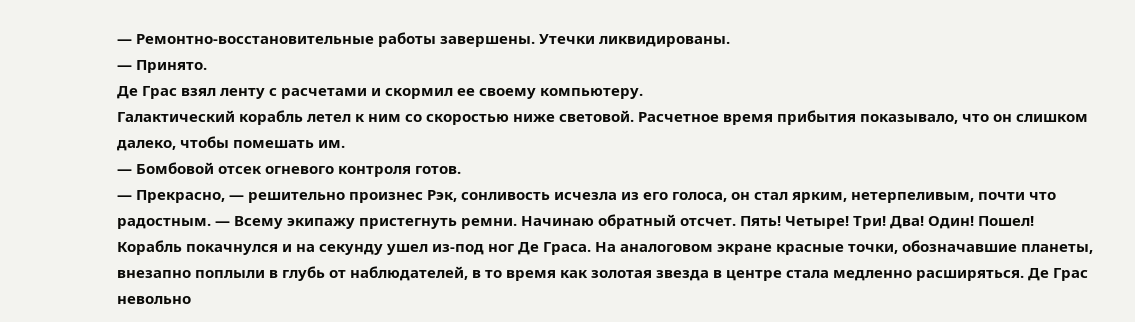— Ремонтно-восстановительные работы завершены. Утечки ликвидированы.
— Принято.
Де Грас взял ленту с расчетами и скормил ее своему компьютеру.
Галактический корабль летел к ним со скоростью ниже световой. Расчетное время прибытия показывало, что он слишком далеко, чтобы помешать им.
— Бомбовой отсек огневого контроля готов.
— Прекрасно, — решительно произнес Рэк, сонливость исчезла из его голоса, он стал ярким, нетерпеливым, почти что радостным. — Всему экипажу пристегнуть ремни. Начинаю обратный отсчет. Пять! Четыре! Три! Два! Один! Пошел!
Корабль покачнулся и на секунду ушел из-под ног Де Граса. На аналоговом экране красные точки, обозначавшие планеты, внезапно поплыли в глубь от наблюдателей, в то время как золотая звезда в центре стала медленно расширяться. Де Грас невольно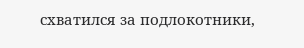схватился за подлокотники,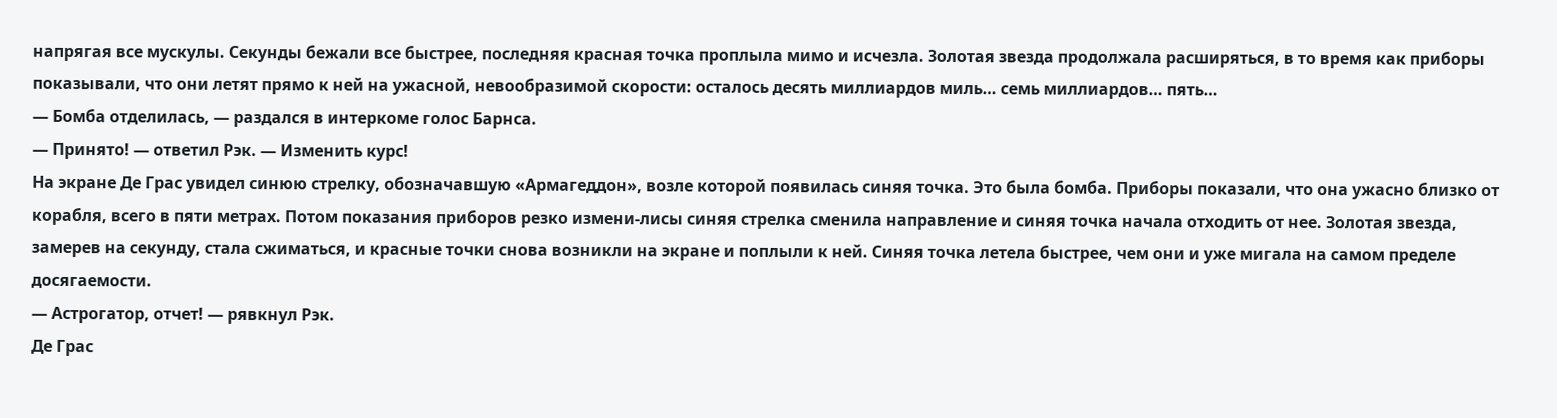напрягая все мускулы. Секунды бежали все быстрее, последняя красная точка проплыла мимо и исчезла. Золотая звезда продолжала расширяться, в то время как приборы показывали, что они летят прямо к ней на ужасной, невообразимой скорости: осталось десять миллиардов миль… семь миллиардов… пять…
— Бомба отделилась, — раздался в интеркоме голос Барнса.
— Принято! — ответил Рэк. — Изменить курс!
На экране Де Грас увидел синюю стрелку, обозначавшую «Армагеддон», возле которой появилась синяя точка. Это была бомба. Приборы показали, что она ужасно близко от корабля, всего в пяти метрах. Потом показания приборов резко измени-лисы синяя стрелка сменила направление и синяя точка начала отходить от нее. Золотая звезда, замерев на секунду, стала сжиматься, и красные точки снова возникли на экране и поплыли к ней. Синяя точка летела быстрее, чем они и уже мигала на самом пределе досягаемости.
— Астрогатор, отчет! — рявкнул Рэк.
Де Грас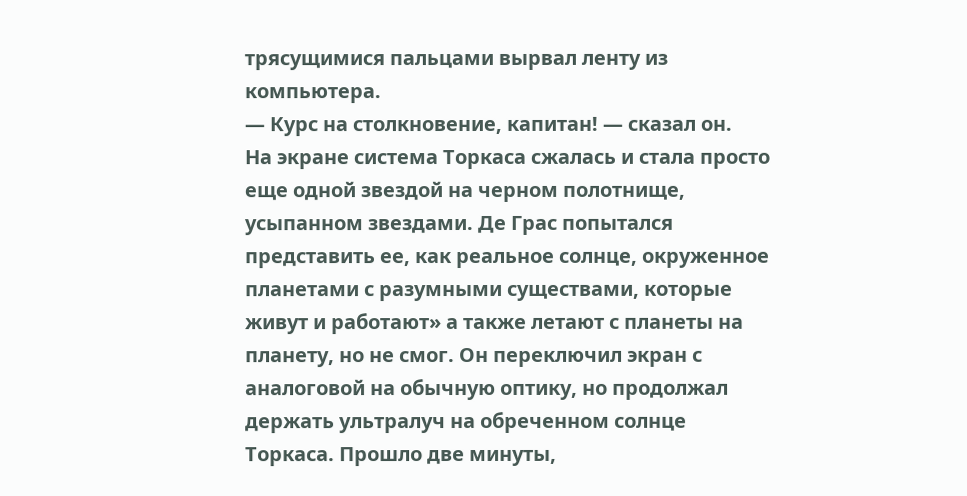трясущимися пальцами вырвал ленту из компьютера.
— Курс на столкновение, капитан! — сказал он.
На экране система Торкаса сжалась и стала просто еще одной звездой на черном полотнище, усыпанном звездами. Де Грас попытался представить ее, как реальное солнце, окруженное планетами с разумными существами, которые живут и работают» а также летают с планеты на планету, но не смог. Он переключил экран с аналоговой на обычную оптику, но продолжал держать ультралуч на обреченном солнце Торкаса. Прошло две минуты,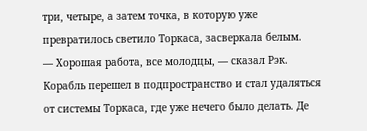три, четыре, а затем точка, в которую уже превратилось светило Торкаса, засверкала белым.
— Хорошая работа, все молодцы, — сказал Рэк.
Корабль перешел в подпространство и стал удаляться от системы Торкаса, где уже нечего было делать. Де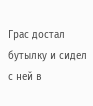Грас достал бутылку и сидел с ней в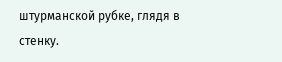штурманской рубке, глядя в стенку.